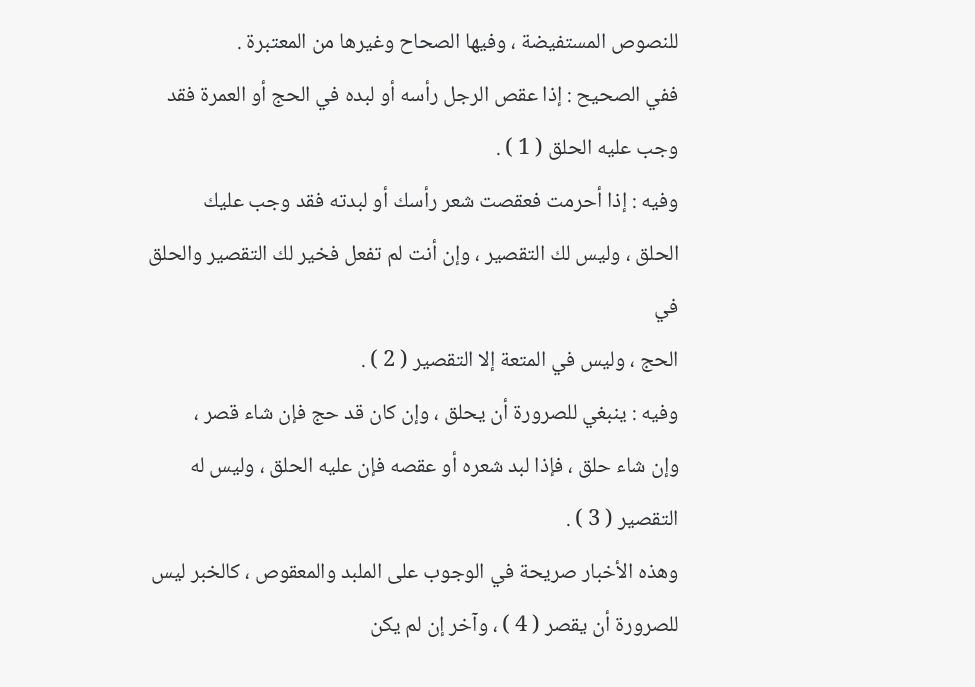للنصوص المستفيضة ، وفيها الصحاح وغيرها من المعتبرة .
ففي الصحيح : إذا عقص الرجل رأسه أو لبده في الحج أو العمرة فقد
وجب عليه الحلق ( 1 ) .
وفيه : إذا أحرمت فعقصت شعر رأسك أو لبدته فقد وجب عليك
الحلق ، وليس لك التقصير ، وإن أنت لم تفعل فخير لك التقصير والحلق في
الحج ، وليس في المتعة إلا التقصير ( 2 ) .
وفيه : ينبغي للصرورة أن يحلق ، وإن كان قد حج فإن شاء قصر ،
وإن شاء حلق ، فإذا لبد شعره أو عقصه فإن عليه الحلق ، وليس له
التقصير ( 3 ) .
وهذه الأخبار صريحة في الوجوب على الملبد والمعقوص ، كالخبر ليس
للصرورة أن يقصر ( 4 ) ، وآخر إن لم يكن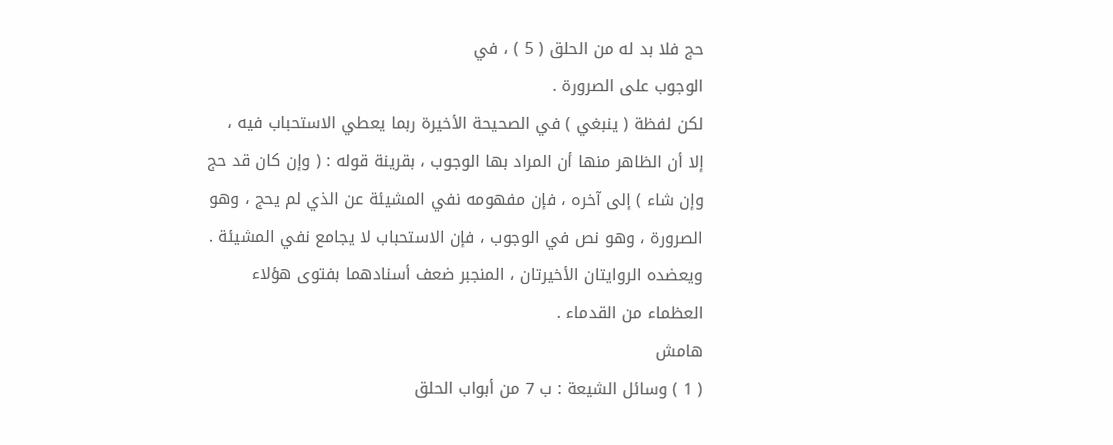حج فلا بد له من الحلق ( 5 ) ، في
الوجوب على الصرورة .
لكن لفظة ( ينبغي ) في الصحيحة الأخيرة ربما يعطي الاستحباب فيه ،
إلا أن الظاهر منها أن المراد بها الوجوب ، بقرينة قوله : ( وإن كان قد حج
وإن شاء ) إلى آخره ، فإن مفهومه نفي المشيئة عن الذي لم يحج ، وهو
الصرورة ، وهو نص في الوجوب ، فإن الاستحباب لا يجامع نفي المشيئة .
ويعضده الروايتان الأخيرتان ، المنجبر ضعف أسنادهما بفتوى هؤلاء
العظماء من القدماء .
هامش
( 1 ) وسائل الشيعة : ب 7 من أبواب الحلق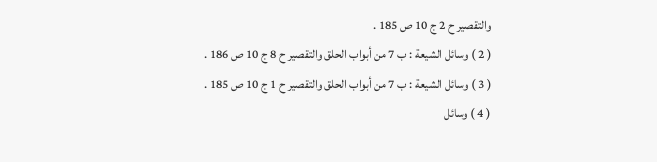والتقصير ح 2 ج 10 ص 185 .
( 2 ) وسائل الشيعة : ب 7 من أبواب الحلق والتقصير ح 8 ج 10 ص 186 .
( 3 ) وسائل الشيعة : ب 7 من أبواب الحلق والتقصير ح 1 ج 10 ص 185 .
( 4 ) وسائل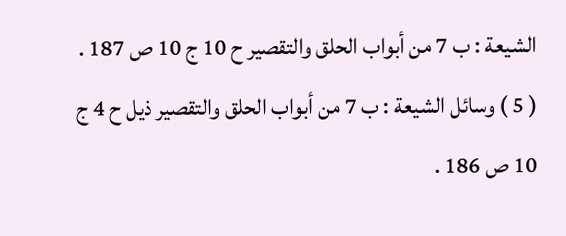الشيعة : ب 7 من أبواب الحلق والتقصير ح 10 ج 10 ص 187 .
( 5 ) وسائل الشيعة : ب 7 من أبواب الحلق والتقصير ذيل ح 4 ج 10 ص 186 .